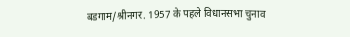बडगाम/श्रीनगर. 1957 के पहले विधानसभा चुनाव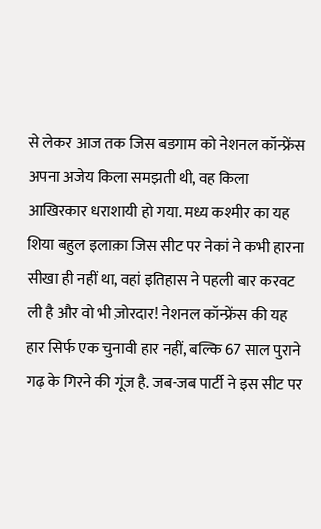से लेकर आज तक जिस बडगाम को नेशनल कॉन्फ्रेंस अपना अजेय किला समझती थी, वह किला आखिरकार धराशायी हो गया. मध्य कश्मीर का यह शिया बहुल इलाक़ा जिस सीट पर नेकां ने कभी हारना सीखा ही नहीं था, वहां इतिहास ने पहली बार करवट ली है और वो भी ज़ोरदार! नेशनल कॉन्फ्रेंस की यह हार सिर्फ एक चुनावी हार नहीं, बल्कि 67 साल पुराने गढ़ के गिरने की गूंज है. जब-जब पार्टी ने इस सीट पर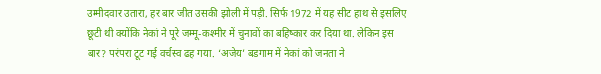उम्मीदवार उतारा, हर बार जीत उसकी झोली में पड़ी. सिर्फ 1972 में यह सीट हाथ से इसलिए छूटी थी क्योंकि नेकां ने पूरे जम्मू-कश्मीर में चुनावों का बहिष्कार कर दिया था. लेकिन इस बार? परंपरा टूट गई वर्चस्व ढह गया. ‘अजेय’ बडगाम में नेकां को जनता ने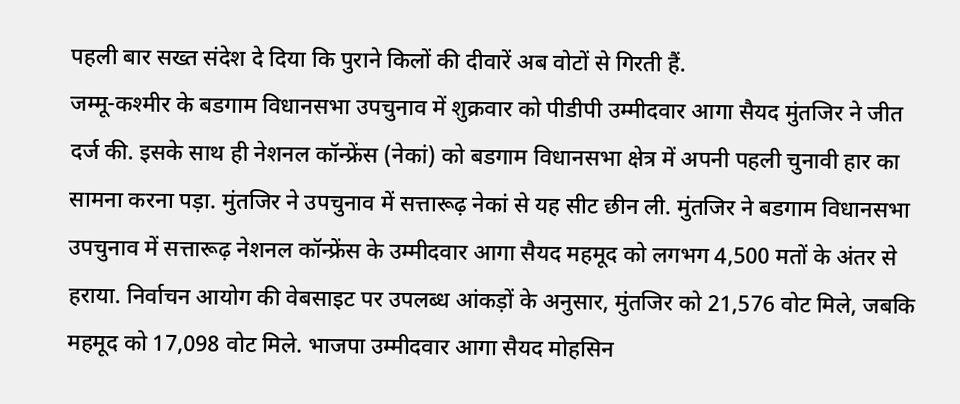पहली बार सख्त संदेश दे दिया कि पुराने किलों की दीवारें अब वोटों से गिरती हैं.
जम्मू-कश्मीर के बडगाम विधानसभा उपचुनाव में शुक्रवार को पीडीपी उम्मीदवार आगा सैयद मुंतजिर ने जीत दर्ज की. इसके साथ ही नेशनल कॉन्फ्रेंस (नेकां) को बडगाम विधानसभा क्षेत्र में अपनी पहली चुनावी हार का सामना करना पड़ा. मुंतजिर ने उपचुनाव में सत्तारूढ़ नेकां से यह सीट छीन ली. मुंतजिर ने बडगाम विधानसभा उपचुनाव में सत्तारूढ़ नेशनल कॉन्फ्रेंस के उम्मीदवार आगा सैयद महमूद को लगभग 4,500 मतों के अंतर से हराया. निर्वाचन आयोग की वेबसाइट पर उपलब्ध आंकड़ों के अनुसार, मुंतजिर को 21,576 वोट मिले, जबकि महमूद को 17,098 वोट मिले. भाजपा उम्मीदवार आगा सैयद मोहसिन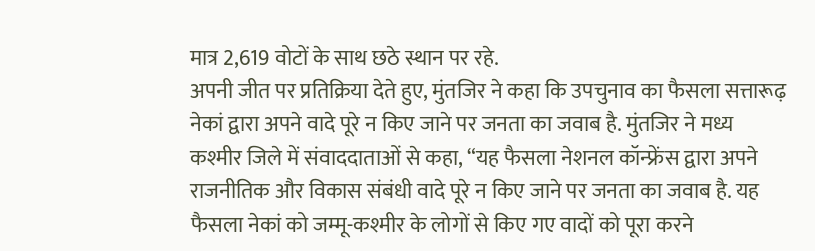मात्र 2,619 वोटों के साथ छठे स्थान पर रहे.
अपनी जीत पर प्रतिक्रिया देते हुए, मुंतजिर ने कहा कि उपचुनाव का फैसला सत्तारूढ़ नेकां द्वारा अपने वादे पूरे न किए जाने पर जनता का जवाब है. मुंतजिर ने मध्य कश्मीर जिले में संवाददाताओं से कहा, “यह फैसला नेशनल कॉन्फ्रेंस द्वारा अपने राजनीतिक और विकास संबंधी वादे पूरे न किए जाने पर जनता का जवाब है. यह फैसला नेकां को जम्मू-कश्मीर के लोगों से किए गए वादों को पूरा करने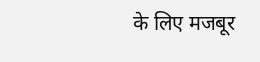के लिए मजबूर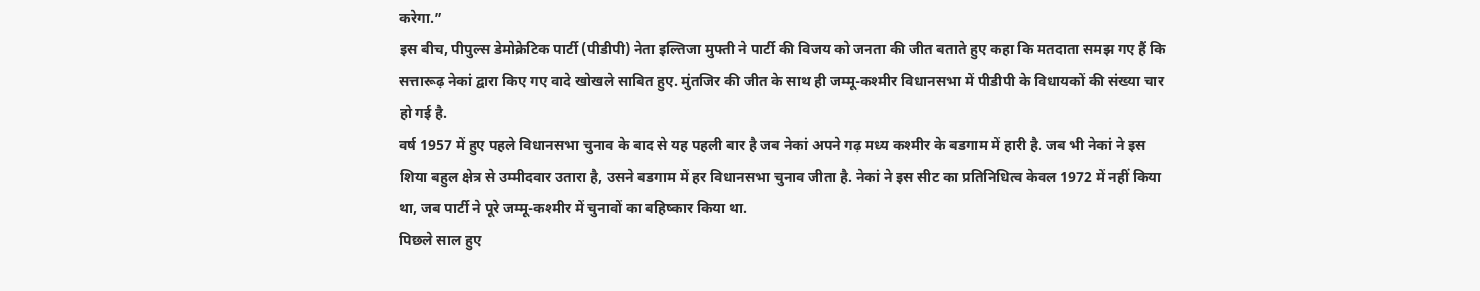करेगा.”
इस बीच, पीपुल्स डेमोक्रेटिक पार्टी (पीडीपी) नेता इल्तिजा मुफ्ती ने पार्टी की विजय को जनता की जीत बताते हुए कहा कि मतदाता समझ गए हैं कि सत्तारूढ़ नेकां द्वारा किए गए वादे खोखले साबित हुए. मुंतजिर की जीत के साथ ही जम्मू-कश्मीर विधानसभा में पीडीपी के विधायकों की संख्या चार हो गई है.
वर्ष 1957 में हुए पहले विधानसभा चुनाव के बाद से यह पहली बार है जब नेकां अपने गढ़ मध्य कश्मीर के बडगाम में हारी है. जब भी नेकां ने इस शिया बहुल क्षेत्र से उम्मीदवार उतारा है, उसने बडगाम में हर विधानसभा चुनाव जीता है. नेकां ने इस सीट का प्रतिनिधित्व केवल 1972 में नहीं किया था, जब पार्टी ने पूरे जम्मू-कश्मीर में चुनावों का बहिष्कार किया था.
पिछले साल हुए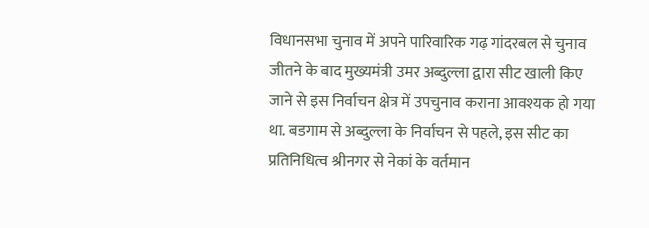विधानसभा चुनाव में अपने पारिवारिक गढ़ गांदरबल से चुनाव जीतने के बाद मुख्यमंत्री उमर अब्दुल्ला द्वारा सीट खाली किए जाने से इस निर्वाचन क्षेत्र में उपचुनाव कराना आवश्यक हो गया था. बडगाम से अब्दुल्ला के निर्वाचन से पहले, इस सीट का प्रतिनिधित्व श्रीनगर से नेकां के वर्तमान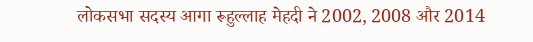लोकसभा सदस्य आगा रूहुल्लाह मेहदी ने 2002, 2008 और 2014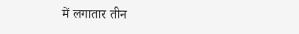में लगातार तीन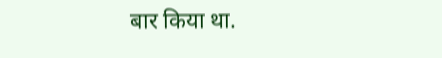बार किया था.